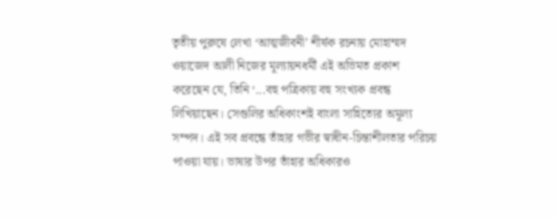তৃতীয় পুরুষে লেখা ‘আত্মজীবনী’ শীর্ষক রচনায় মোহাম্মদ ওয়াজেদ আলী নিজের মূল্যায়নধর্মী এই অভিমত প্রকাশ করেছেন যে, তিনি ‘...বহু পত্রিকায় বহু সংখ্যক প্রবন্ধ লিখিয়াছেন। সেগুলির অধিকাংশই বাংলা সাহিত্যের অমূল্য সম্পদ। এই সব প্রবন্ধে তাঁহার গভীর স্বাধীন-চিন্তাশীলতার পরিচয় পাওয়া যায়। ভাষার উপর তাঁহার অধিকারও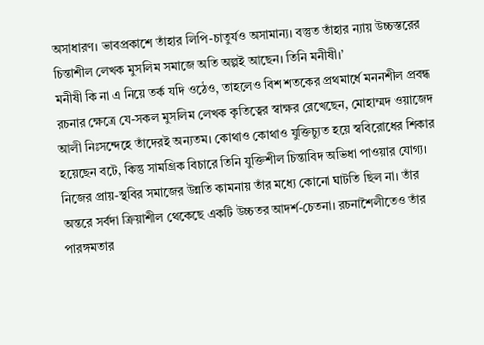অসাধারণ। ভাবপ্রকাশে তাঁহার লিপি-চাতুর্যও অসামান্য। বস্তুত তাঁহার ন্যায় উচ্চস্তরের চিন্তাশীল লেখক মুসলিম সমাজে অতি অল্পই আছেন। তিনি মনীষী।’
মনীষী কি না এ নিয়ে তর্ক যদি ওঠেও, তাহলেও বিশ শতকের প্রথমার্ধে মননশীল প্রবন্ধ রচনার ক্ষেত্রে যে-সকল মুসলিম লেখক কৃতিত্বের স্বাক্ষর রেখেছেন, মোহাম্মদ ওয়াজেদ আলী নিঃসন্দেহে তাঁদেরই অন্যতম। কোথাও কোথাও যুক্তিচ্যুত হয়ে স্ববিরোধের শিকার হয়েছেন বটে, কিন্তু সামগ্রিক বিচারে তিনি যুক্তিশীল চিন্তাবিদ অভিধা পাওয়ার যোগ্য। নিজের প্রায়-স্থবির সমাজের উন্নতি কামনায় তাঁর মধ্যে কোনো ঘাটতি ছিল না। তাঁর অন্তরে সর্বদা ক্রিয়াশীল থেকেছে একটি উচ্চতর আদর্শ-চেতনা। রচনাশৈলীতেও তাঁর পারঙ্গমতার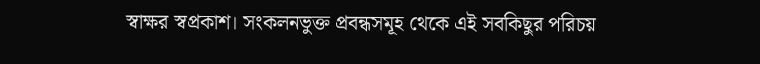স্বাক্ষর স্বপ্রকাশ। সংকলনভুক্ত প্রবন্ধসমূহ থেকে এই সবকিছুর পরিচয়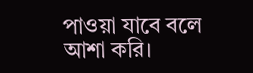পাওয়া যাবে বলে আশা করি।